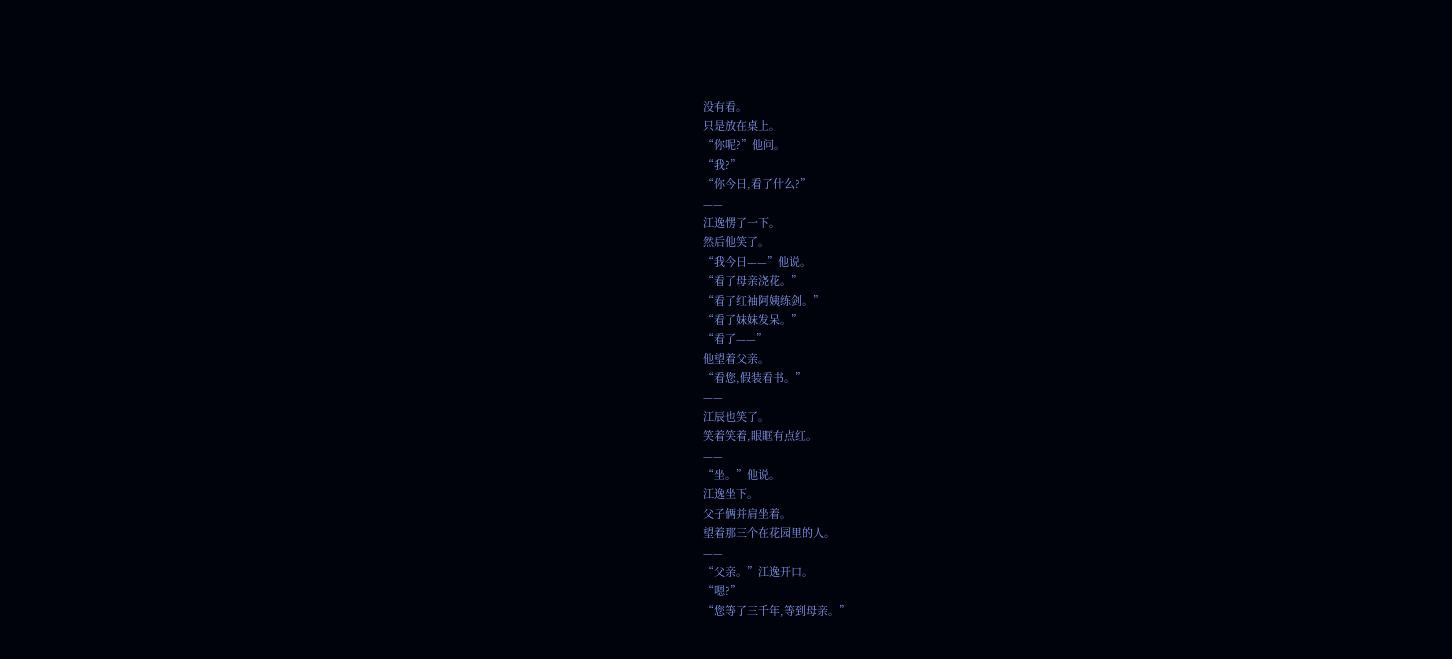没有看。
只是放在桌上。
“你呢?”他问。
“我?”
“你今日,看了什么?”
——
江逸愣了一下。
然后他笑了。
“我今日——”他说。
“看了母亲浇花。”
“看了红袖阿姨练剑。”
“看了妹妹发呆。”
“看了——”
他望着父亲。
“看您,假装看书。”
——
江辰也笑了。
笑着笑着,眼眶有点红。
——
“坐。”他说。
江逸坐下。
父子俩并肩坐着。
望着那三个在花园里的人。
——
“父亲。”江逸开口。
“嗯?”
“您等了三千年,等到母亲。”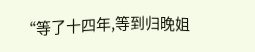“等了十四年,等到归晚姐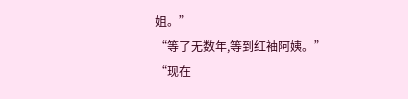姐。”
“等了无数年,等到红袖阿姨。”
“现在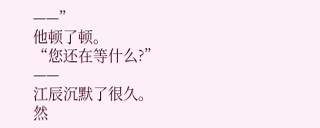——”
他顿了顿。
“您还在等什么?”
——
江辰沉默了很久。
然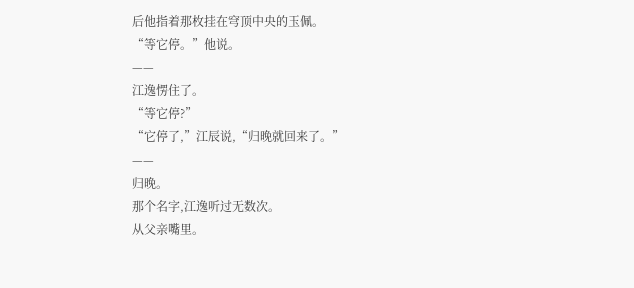后他指着那枚挂在穹顶中央的玉佩。
“等它停。”他说。
——
江逸愣住了。
“等它停?”
“它停了,”江辰说,“归晚就回来了。”
——
归晚。
那个名字,江逸听过无数次。
从父亲嘴里。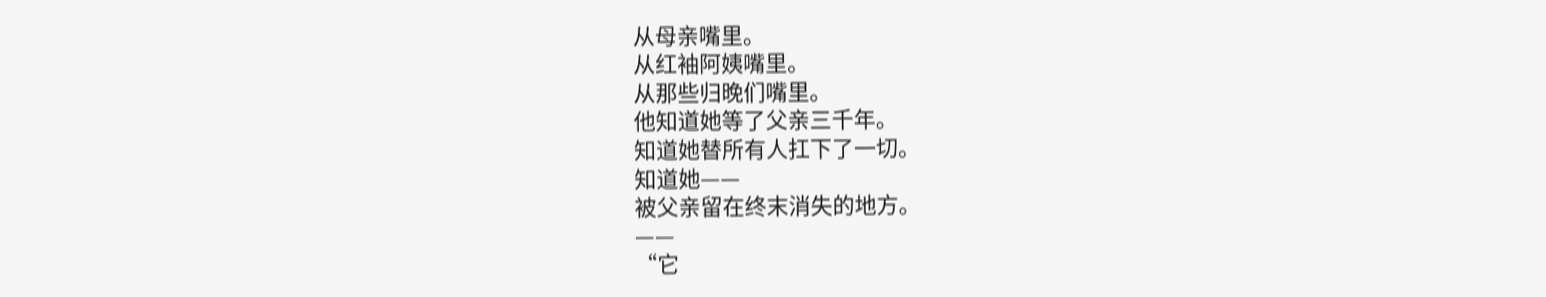从母亲嘴里。
从红袖阿姨嘴里。
从那些归晚们嘴里。
他知道她等了父亲三千年。
知道她替所有人扛下了一切。
知道她——
被父亲留在终末消失的地方。
——
“它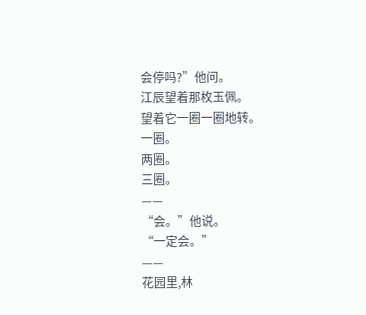会停吗?”他问。
江辰望着那枚玉佩。
望着它一圈一圈地转。
一圈。
两圈。
三圈。
——
“会。”他说。
“一定会。”
——
花园里,林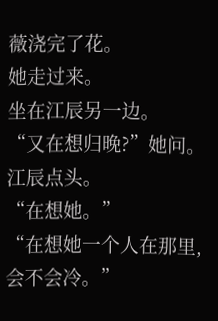薇浇完了花。
她走过来。
坐在江辰另一边。
“又在想归晚?”她问。
江辰点头。
“在想她。”
“在想她一个人在那里,会不会冷。”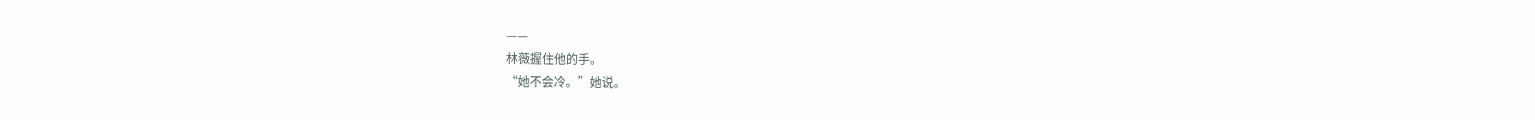——
林薇握住他的手。
“她不会冷。”她说。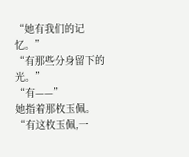“她有我们的记忆。”
“有那些分身留下的光。”
“有——”
她指着那枚玉佩。
“有这枚玉佩,一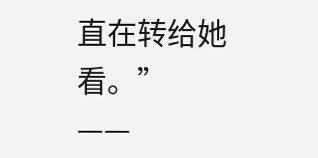直在转给她看。”
——